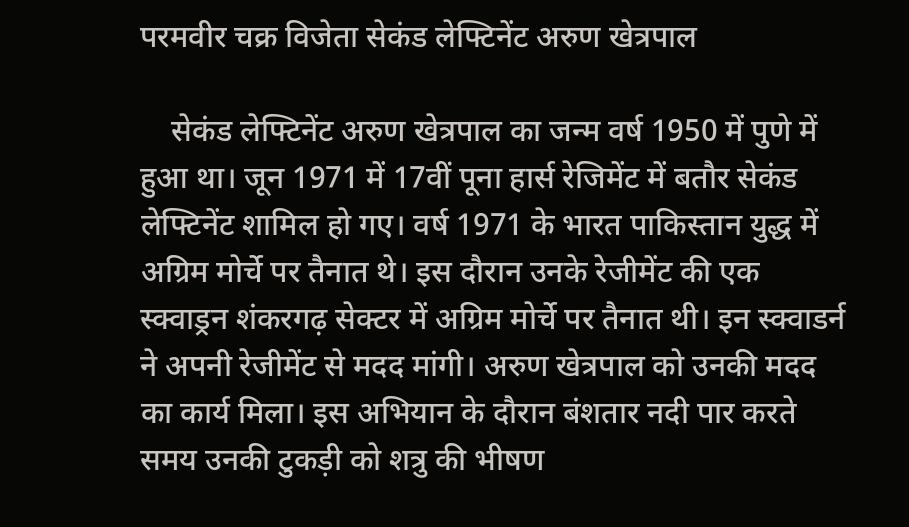परमवीर चक्र विजेता सेकंड लेफ्टिनेंट अरुण खेत्रपाल

    सेकंड लेफ्टिनेंट अरुण खेत्रपाल का जन्म वर्ष 1950 में पुणे में हुआ था। जून 1971 में 17वीं पूना हार्स रेजिमेंट में बतौर सेकंड लेफ्टिनेंट शामिल हो गए। वर्ष 1971 के भारत पाकिस्तान युद्ध में अग्रिम मोर्चे पर तैनात थे। इस दौरान उनके रेजीमेंट की एक स्क्वाड्रन शंकरगढ़ सेक्टर में अग्रिम मोर्चे पर तैनात थी। इन स्क्वाडर्न ने अपनी रेजीमेंट से मदद मांगी। अरुण खेत्रपाल को उनकी मदद का कार्य मिला। इस अभियान के दौरान बंशतार नदी पार करते समय उनकी टुकड़ी को शत्रु की भीषण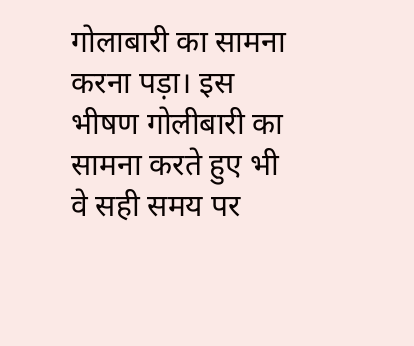गोलाबारी का सामना करना पड़ा। इस भीषण गोलीबारी का सामना करते हुए भी वे सही समय पर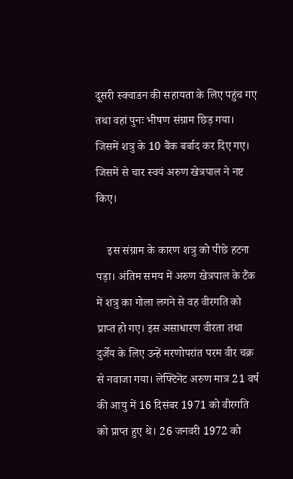दूसरी स्क्वाडन की सहायता के लिए पहुंच गए तथा वहां पुनः भीषण संग्राम छिड़ गया। जिसमें शत्रु के 10 बैंक बर्बाद कर दिए गए। जिसमें से चार स्वयं अरुण खेत्रपाल ने नष्ट किए।

    इस संग्राम के कारण शत्रु को पीछे हटना पड़ा। अंतिम समय में अरुण खेत्रपाल के टैंक में शत्रु का गोला लगने से वह वीरगति को प्राप्त हो गए। इस असाधारण वीरता तथा दुर्जेय के लिए उन्हें मरणोपरांत परम वीर चक्र से नवाजा गया। लेफ्टिनेंट अरुण मात्र 21 वर्ष की आयु में 16 दिसंबर 1971 को वीरगति को प्राप्त हुए थे। 26 जनवरी 1972 को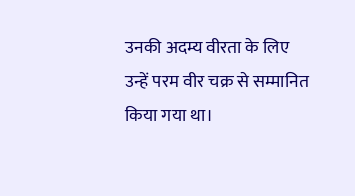उनकी अदम्य वीरता के लिए उन्हें परम वीर चक्र से सम्मानित किया गया था।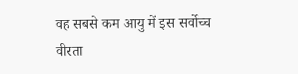वह सबसे कम आयु में इस सर्वोच्च वीरता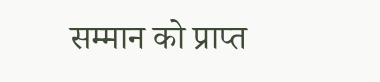सम्मान को प्राप्त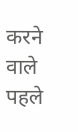करने वाले पहले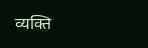व्यक्ति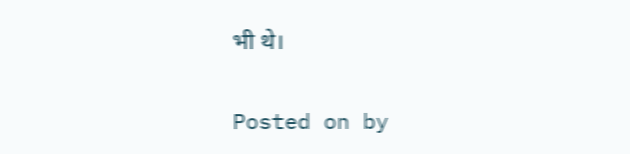भी थे।

Posted on by